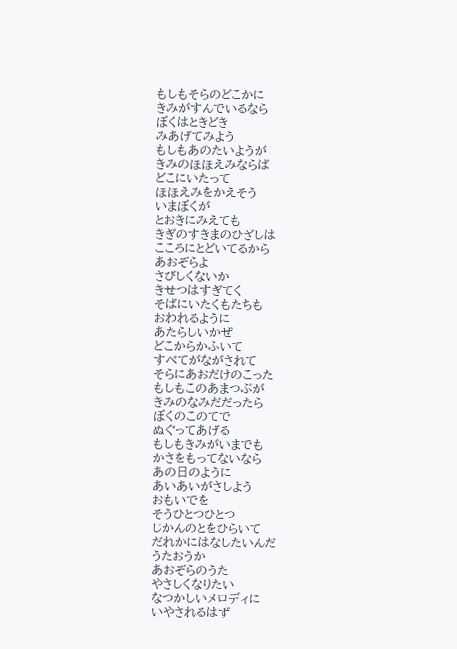もしもそらのどこかに
きみがすんでいるなら
ぼくはときどき
みあげてみよう
もしもあのたいようが
きみのほほえみならば
どこにいたって
ほほえみをかえそう
いまぼくが
とおきにみえても
きぎのすきまのひざしは
こころにとどいてるから
あおぞらよ
さびしくないか
きせつはすぎてく
そばにいたくもたちも
おわれるように
あたらしいかぜ
どこからかふいて
すべてがながされて
そらにあおだけのこった
もしもこのあまつぶが
きみのなみだだったら
ぼくのこのてで
ぬぐってあげる
もしもきみがいまでも
かさをもってないなら
あの日のように
あいあいがさしよう
おもいでを
そうひとつひとつ
じかんのとをひらいて
だれかにはなしたいんだ
うたおうか
あおぞらのうた
やさしくなりたい
なつかしいメロディに
いやされるはず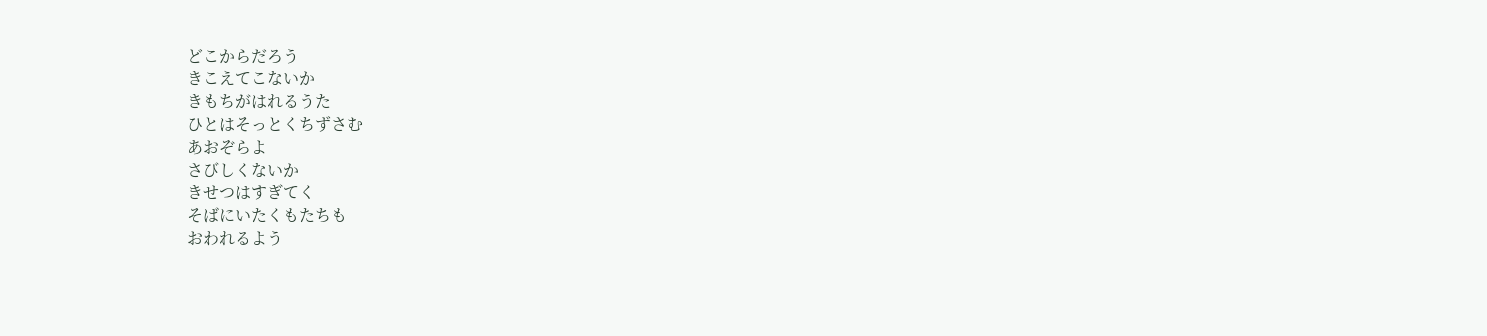どこからだろう
きこえてこないか
きもちがはれるうた
ひとはそっとくちずさむ
あおぞらよ
さびしくないか
きせつはすぎてく
そばにいたくもたちも
おわれるよう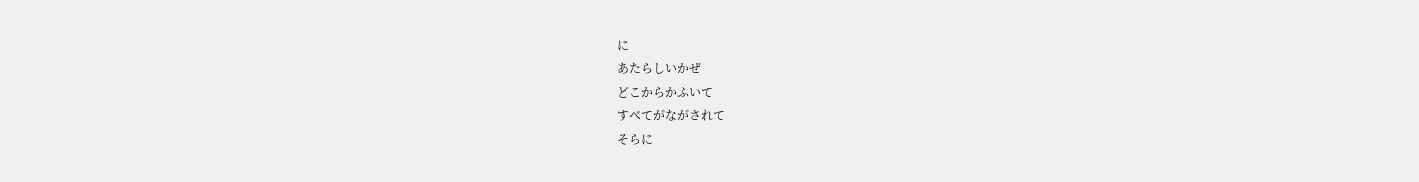に
あたらしいかぜ
どこからかふいて
すべてがながされて
そらに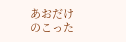あおだけのこった